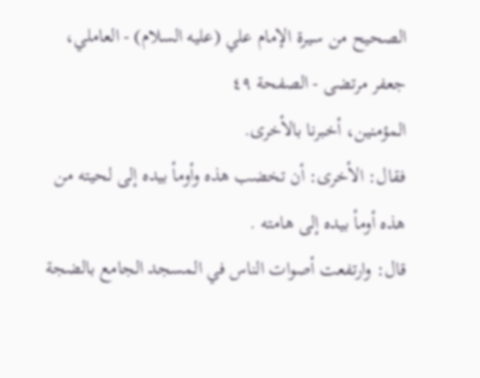الصحيح من سيرة الإمام علي (عليه السلام) - العاملي، جعفر مرتضى - الصفحة ٤٩
المؤمنين، أخبرنا بالأخرى.
فقال: الأخرى: أن تخضب هذه وأومأ بيده إلى لحيته من هذه أومأ بيده إلى هامته .
قال: وارتفعت أصوات الناس في المسجد الجامع بالضجة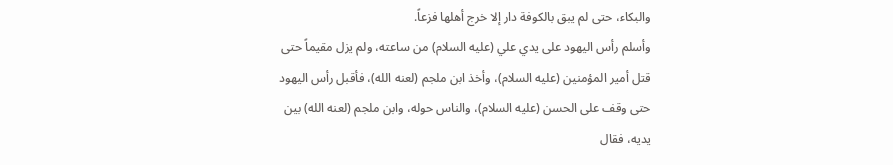والبكاء، حتى لم يبق بالكوفة دار إلا خرج أهلها فزعاً.
وأسلم رأس اليهود على يدي علي (عليه السلام) من ساعته، ولم يزل مقيماً حتى قتل أمير المؤمنين (عليه السلام)، وأخذ ابن ملجم (لعنه الله)، فأقبل رأس اليهود حتى وقف على الحسن (عليه السلام)، والناس حوله، وابن ملجم (لعنه الله) بين يديه، فقال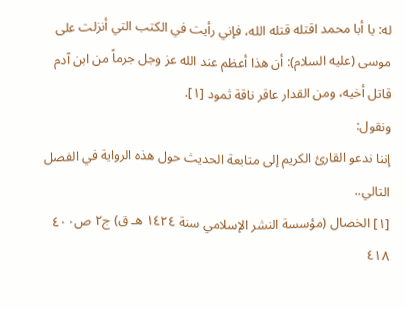له: يا أبا محمد اقتله قتله الله، فإني رأيت في الكتب التي أنزلت على موسى (عليه السلام): أن هذا أعظم عند الله عز وجل جرماً من ابن آدم قاتل أخيه، ومن القدار عاقر ناقة ثمود [١].
ونقول:
إننا ندعو القارئ الكريم إلى متابعة الحديث حول هذه الرواية في الفصل التالي..
[١] الخصال (مؤسسة النشر الإسلامي سنة ١٤٢٤ هـ ق) ج٢ ص٤٠٠ ٤١٨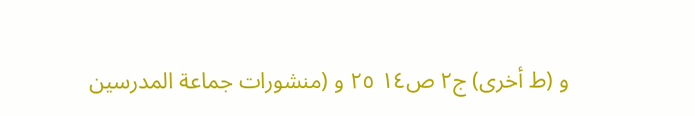و (ط أخرى) ج٢ ص١٤ ٢٥ و (منشورات جماعة المدرسين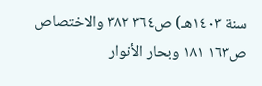سنة ١٤٠٣هـ) ص٣٦٤ ٣٨٢ والاختصاص ص١٦٣ ١٨١ وبحار الأنوار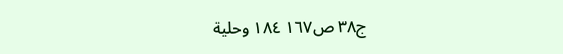ج٣٨ ص١٦٧ ١٨٤ وحلية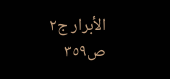الأبرار ج٢ ص٣٥٩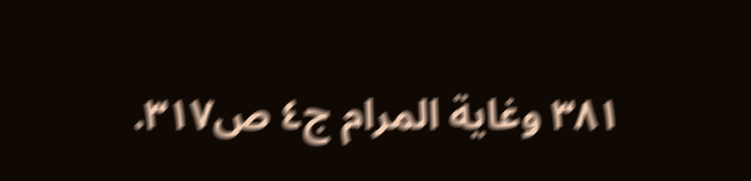٣٨١ وغاية المرام ج٤ ص٣١٧.